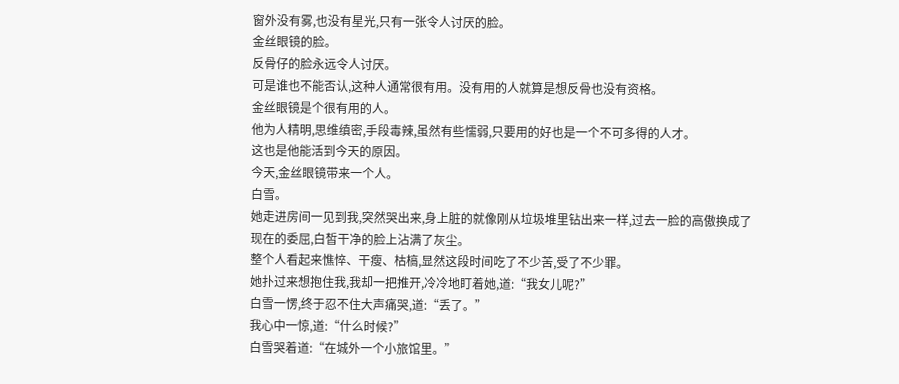窗外没有雾,也没有星光,只有一张令人讨厌的脸。
金丝眼镜的脸。
反骨仔的脸永远令人讨厌。
可是谁也不能否认,这种人通常很有用。没有用的人就算是想反骨也没有资格。
金丝眼镜是个很有用的人。
他为人精明,思维缜密,手段毒辣,虽然有些懦弱,只要用的好也是一个不可多得的人才。
这也是他能活到今天的原因。
今天,金丝眼镜带来一个人。
白雪。
她走进房间一见到我,突然哭出来,身上脏的就像刚从垃圾堆里钻出来一样,过去一脸的高傲换成了现在的委屈,白皙干净的脸上沾满了灰尘。
整个人看起来憔悴、干瘦、枯槁,显然这段时间吃了不少苦,受了不少罪。
她扑过来想抱住我,我却一把推开,冷冷地盯着她,道:“我女儿呢?”
白雪一愣,终于忍不住大声痛哭,道:“丢了。”
我心中一惊,道:“什么时候?”
白雪哭着道:“在城外一个小旅馆里。”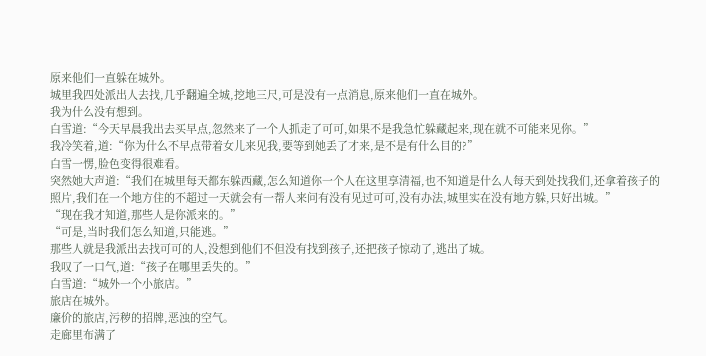原来他们一直躲在城外。
城里我四处派出人去找,几乎翻遍全城,挖地三尺,可是没有一点消息,原来他们一直在城外。
我为什么没有想到。
白雪道:“今天早晨我出去买早点,忽然来了一个人抓走了可可,如果不是我急忙躲藏起来,现在就不可能来见你。”
我冷笑着,道:“你为什么不早点带着女儿来见我,要等到她丢了才来,是不是有什么目的?”
白雪一愣,脸色变得很难看。
突然她大声道:“我们在城里每天都东躲西藏,怎么知道你一个人在这里享清福,也不知道是什么人每天到处找我们,还拿着孩子的照片,我们在一个地方住的不超过一天就会有一帮人来问有没有见过可可,没有办法,城里实在没有地方躲,只好出城。”
“现在我才知道,那些人是你派来的。”
“可是,当时我们怎么知道,只能逃。”
那些人就是我派出去找可可的人,没想到他们不但没有找到孩子,还把孩子惊动了,逃出了城。
我叹了一口气,道:“孩子在哪里丢失的。”
白雪道:“城外一个小旅店。”
旅店在城外。
廉价的旅店,污秽的招牌,恶浊的空气。
走廊里布满了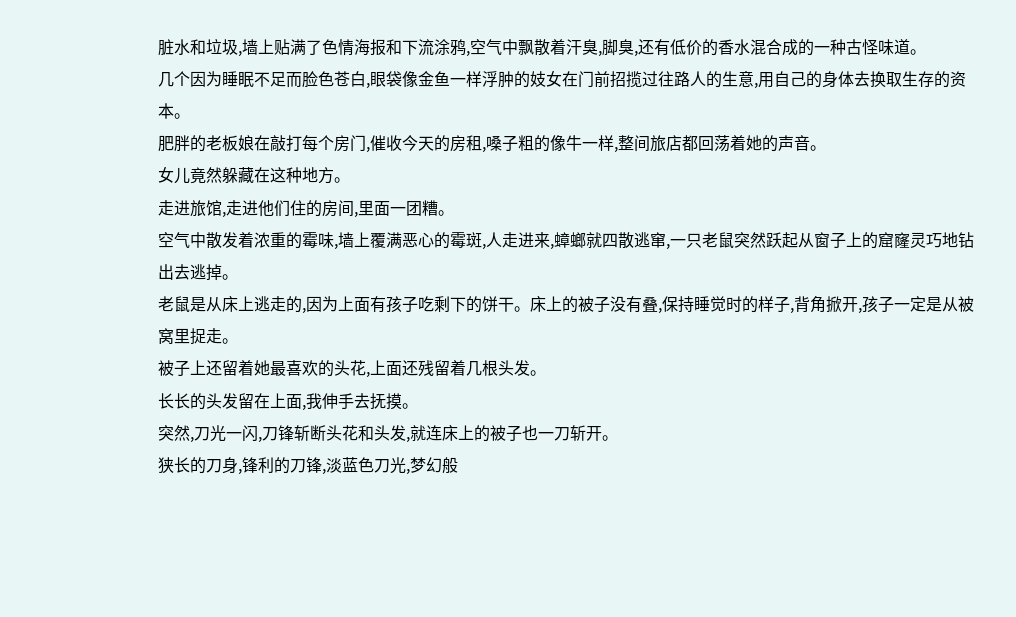脏水和垃圾,墙上贴满了色情海报和下流涂鸦,空气中飘散着汗臭,脚臭,还有低价的香水混合成的一种古怪味道。
几个因为睡眠不足而脸色苍白,眼袋像金鱼一样浮肿的妓女在门前招揽过往路人的生意,用自己的身体去换取生存的资本。
肥胖的老板娘在敲打每个房门,催收今天的房租,嗓子粗的像牛一样,整间旅店都回荡着她的声音。
女儿竟然躲藏在这种地方。
走进旅馆,走进他们住的房间,里面一团糟。
空气中散发着浓重的霉味,墙上覆满恶心的霉斑,人走进来,蟑螂就四散逃窜,一只老鼠突然跃起从窗子上的窟窿灵巧地钻出去逃掉。
老鼠是从床上逃走的,因为上面有孩子吃剩下的饼干。床上的被子没有叠,保持睡觉时的样子,背角掀开,孩子一定是从被窝里捉走。
被子上还留着她最喜欢的头花,上面还残留着几根头发。
长长的头发留在上面,我伸手去抚摸。
突然,刀光一闪,刀锋斩断头花和头发,就连床上的被子也一刀斩开。
狭长的刀身,锋利的刀锋,淡蓝色刀光,梦幻般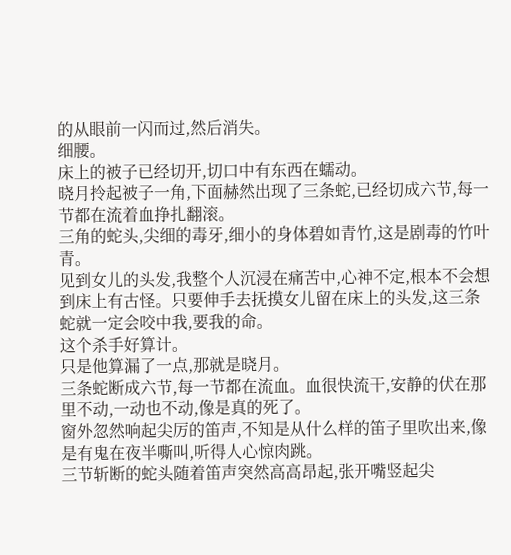的从眼前一闪而过,然后消失。
细腰。
床上的被子已经切开,切口中有东西在蠕动。
晓月拎起被子一角,下面赫然出现了三条蛇,已经切成六节,每一节都在流着血挣扎翻滚。
三角的蛇头,尖细的毒牙,细小的身体碧如青竹,这是剧毒的竹叶青。
见到女儿的头发,我整个人沉浸在痛苦中,心神不定,根本不会想到床上有古怪。只要伸手去抚摸女儿留在床上的头发,这三条蛇就一定会咬中我,要我的命。
这个杀手好算计。
只是他算漏了一点,那就是晓月。
三条蛇断成六节,每一节都在流血。血很快流干,安静的伏在那里不动,一动也不动,像是真的死了。
窗外忽然响起尖厉的笛声,不知是从什么样的笛子里吹出来,像是有鬼在夜半嘶叫,听得人心惊肉跳。
三节斩断的蛇头随着笛声突然高高昂起,张开嘴竖起尖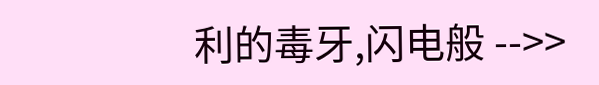利的毒牙,闪电般 -->>